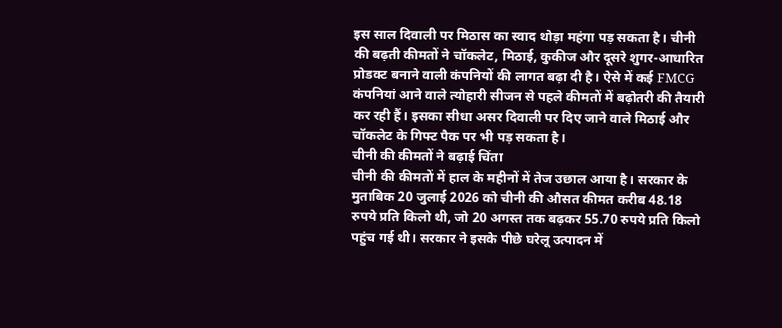इस साल दिवाली पर मिठास का स्वाद थोड़ा महंगा पड़ सकता है। चीनी की बढ़ती कीमतों ने चॉकलेट, मिठाई, कुकीज और दूसरे शुगर-आधारित प्रोडक्ट बनाने वाली कंपनियों की लागत बढ़ा दी है। ऐसे में कई FMCG कंपनियां आने वाले त्योहारी सीजन से पहले कीमतों में बढ़ोतरी की तैयारी कर रही हैं। इसका सीधा असर दिवाली पर दिए जाने वाले मिठाई और चॉकलेट के गिफ्ट पैक पर भी पड़ सकता है।
चीनी की कीमतों ने बढ़ाई चिंता
चीनी की कीमतों में हाल के महीनों में तेज उछाल आया है। सरकार के मुताबिक 20 जुलाई 2026 को चीनी की औसत कीमत करीब 48.18 रुपये प्रति किलो थी, जो 20 अगस्त तक बढ़कर 55.70 रुपये प्रति किलो पहुंच गई थी। सरकार ने इसके पीछे घरेलू उत्पादन में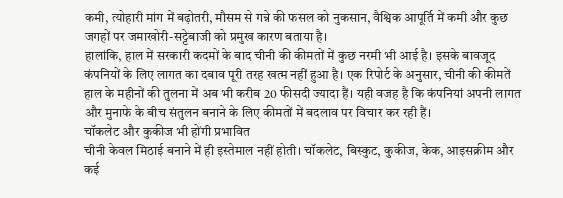कमी, त्योहारी मांग में बढ़ोतरी, मौसम से गन्ने की फसल को नुकसान, वैश्विक आपूर्ति में कमी और कुछ जगहों पर जमाखोरी-सट्टेबाजी को प्रमुख कारण बताया है।
हालांकि, हाल में सरकारी कदमों के बाद चीनी की कीमतों में कुछ नरमी भी आई है। इसके बावजूद कंपनियों के लिए लागत का दबाव पूरी तरह खत्म नहीं हुआ है। एक रिपोर्ट के अनुसार, चीनी की कीमतें हाल के महीनों की तुलना में अब भी करीब 20 फीसदी ज्यादा हैं। यही वजह है कि कंपनियां अपनी लागत और मुनाफे के बीच संतुलन बनाने के लिए कीमतों में बदलाव पर विचार कर रही हैं।
चॉकलेट और कुकीज भी होंगी प्रभावित
चीनी केवल मिठाई बनाने में ही इस्तेमाल नहीं होती। चॉकलेट, बिस्कुट, कुकीज, केक, आइसक्रीम और कई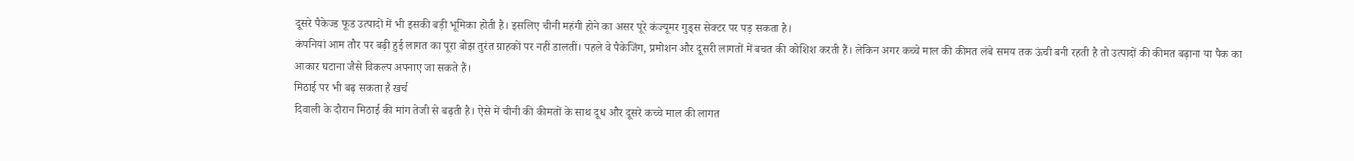दूसरे पैकेज्ड फूड उत्पादों में भी इसकी बड़ी भूमिका होती है। इसलिए चीनी महंगी होने का असर पूरे कंज्यूमर गुड्स सेक्टर पर पड़ सकता है।
कंपनियां आम तौर पर बढ़ी हुई लागत का पूरा बोझ तुरंत ग्राहकों पर नहीं डालतीं। पहले वे पैकेजिंग, प्रमोशन और दूसरी लागतों में बचत की कोशिश करती हैं। लेकिन अगर कच्चे माल की कीमत लंबे समय तक ऊंची बनी रहती है तो उत्पादों की कीमत बढ़ाना या पैक का आकार घटाना जैसे विकल्प अपनाए जा सकते हैं।
मिठाई पर भी बढ़ सकता है खर्च
दिवाली के दौरान मिठाई की मांग तेजी से बढ़ती है। ऐसे में चीनी की कीमतों के साथ दूध और दूसरे कच्चे माल की लागत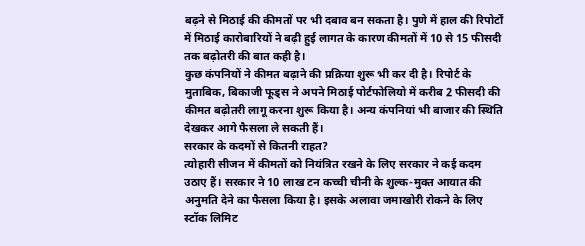बढ़ने से मिठाई की कीमतों पर भी दबाव बन सकता है। पुणे में हाल की रिपोर्टों में मिठाई कारोबारियों ने बढ़ी हुई लागत के कारण कीमतों में 10 से 15 फीसदी तक बढ़ोतरी की बात कही है।
कुछ कंपनियों ने कीमत बढ़ाने की प्रक्रिया शुरू भी कर दी है। रिपोर्ट के मुताबिक, बिकाजी फूड्स ने अपने मिठाई पोर्टफोलियो में करीब 2 फीसदी की कीमत बढ़ोतरी लागू करना शुरू किया है। अन्य कंपनियां भी बाजार की स्थिति देखकर आगे फैसला ले सकती हैं।
सरकार के कदमों से कितनी राहत?
त्योहारी सीजन में कीमतों को नियंत्रित रखने के लिए सरकार ने कई कदम उठाए हैं। सरकार ने 10 लाख टन कच्ची चीनी के शुल्क-मुक्त आयात की अनुमति देने का फैसला किया है। इसके अलावा जमाखोरी रोकने के लिए स्टॉक लिमिट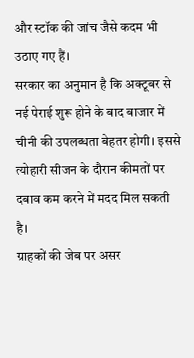और स्टॉक की जांच जैसे कदम भी उठाए गए हैं।
सरकार का अनुमान है कि अक्टूबर से नई पेराई शुरू होने के बाद बाजार में चीनी की उपलब्धता बेहतर होगी। इससे त्योहारी सीजन के दौरान कीमतों पर दबाव कम करने में मदद मिल सकती है।
ग्राहकों की जेब पर असर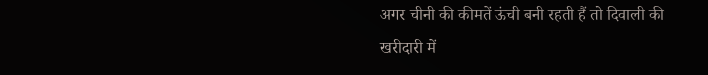अगर चीनी की कीमतें ऊंची बनी रहती हैं तो दिवाली की खरीदारी में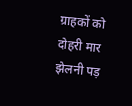ग्राहकों को दोहरी मार झेलनी पड़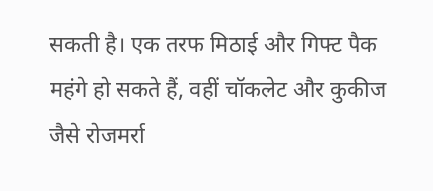सकती है। एक तरफ मिठाई और गिफ्ट पैक महंगे हो सकते हैं, वहीं चॉकलेट और कुकीज जैसे रोजमर्रा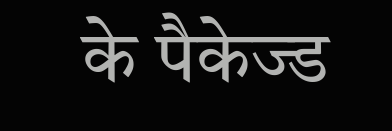के पैकेज्ड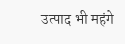उत्पाद भी महंगे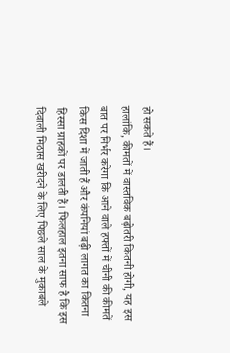हो सकते हैं।
हालांकि, कीमतों में वास्तविक बढ़ोतरी कितनी होगी, यह इस बात पर निर्भर करेगा कि आने वाले हफ्तों में चीनी की कीमतें किस दिशा में जाती हैं और कंपनियां बढ़ी लागत का कितना हिस्सा ग्राहकों पर डालती हैं। फिलहाल इतना साफ है कि इस दिवाली मिठास खरीदने के लिए पिछले साल के मुकाबले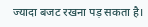ज्यादा बजट रखना पड़ सकता है।